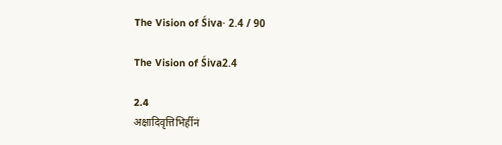The Vision of Śiva· 2.4 / 90

The Vision of Śiva2.4

2.4
अक्षादिवृत्तिभिर्हीनं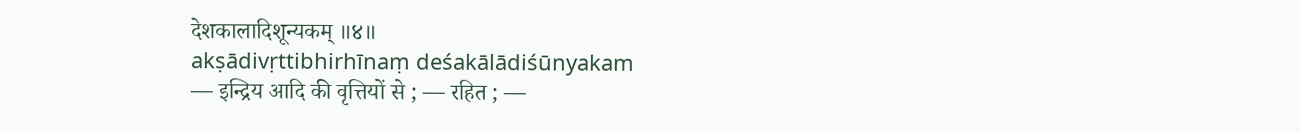देशकालादिशून्यकम् ॥४॥
akṣādivṛttibhirhīnaṃ deśakālādiśūnyakam
— इन्द्रिय आदि की वृत्तियों से ; — रहित ; —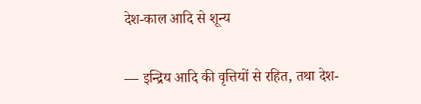देश-काल आदि से शून्य

— इन्द्रिय आदि की वृत्तियों से रहित, तथा देश-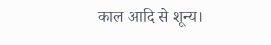काल आदि से शून्य।